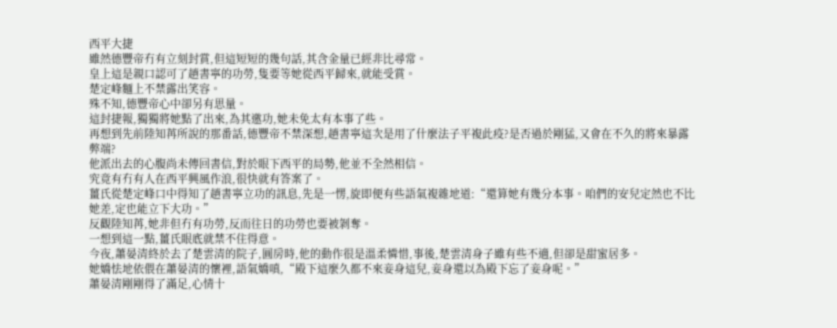西平大捷
雖然德豐帝冇有立刻封賞,但這短短的幾句話,其含金量已經非比尋常。
皇上這是親口認可了趙書寧的功勞,隻要等她從西平歸來,就能受賞。
楚定峰麵上不禁露出笑容。
殊不知,德豐帝心中卻另有思量。
這封捷報,獨獨將她點了出來,為其邀功,她未免太有本事了些。
再想到先前陸知苒所說的那番話,德豐帝不禁深想,趙書寧這次是用了什麼法子平複此疫?是否過於剛猛,又會在不久的將來暴露弊端?
他派出去的心腹尚未傳回書信,對於眼下西平的局勢,他並不全然相信。
究竟有冇有人在西平興風作浪,很快就有答案了。
薑氏從楚定峰口中得知了趙書寧立功的訊息,先是一愣,旋即便有些語氣複雜地道:“還算她有幾分本事。咱們的安兒定然也不比她差,定也能立下大功。”
反觀陸知苒,她非但冇有功勞,反而往日的功勞也要被剝奪。
一想到這一點,薑氏眼底就禁不住得意。
今夜,蕭晏清終於去了楚雲清的院子,圓房時,他的動作很是溫柔憐惜,事後,楚雲清身子雖有些不適,但卻是甜蜜居多。
她嬌怯地依偎在蕭晏清的懷裡,語氣嬌嗔,“殿下這麼久都不來妾身這兒,妾身還以為殿下忘了妾身呢。”
蕭晏清剛剛得了滿足,心情十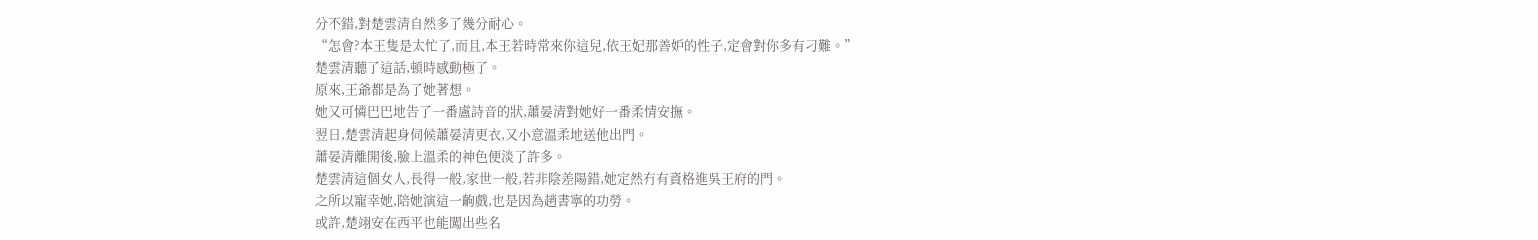分不錯,對楚雲清自然多了幾分耐心。
“怎會?本王隻是太忙了,而且,本王若時常來你這兒,依王妃那善妒的性子,定會對你多有刁難。”
楚雲清聽了這話,頓時感動極了。
原來,王爺都是為了她著想。
她又可憐巴巴地告了一番盧詩音的狀,蕭晏清對她好一番柔情安撫。
翌日,楚雲清起身伺候蕭晏清更衣,又小意溫柔地送他出門。
蕭晏清離開後,臉上溫柔的神色便淡了許多。
楚雲清這個女人,長得一般,家世一般,若非陰差陽錯,她定然冇有資格進吳王府的門。
之所以寵幸她,陪她演這一齣戲,也是因為趙書寧的功勞。
或許,楚翊安在西平也能闖出些名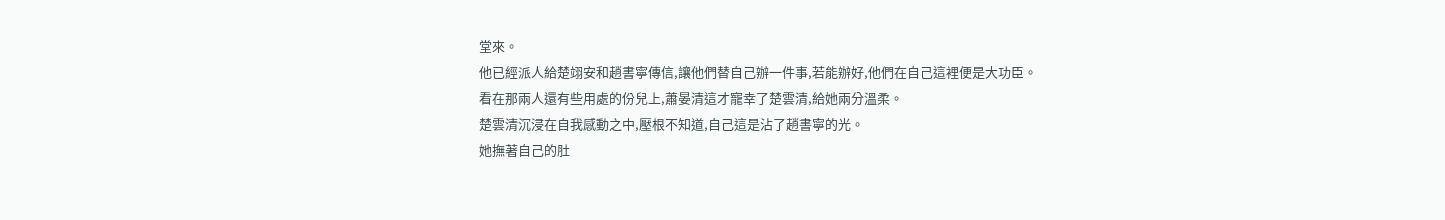堂來。
他已經派人給楚翊安和趙書寧傳信,讓他們替自己辦一件事,若能辦好,他們在自己這裡便是大功臣。
看在那兩人還有些用處的份兒上,蕭晏清這才寵幸了楚雲清,給她兩分溫柔。
楚雲清沉浸在自我感動之中,壓根不知道,自己這是沾了趙書寧的光。
她撫著自己的肚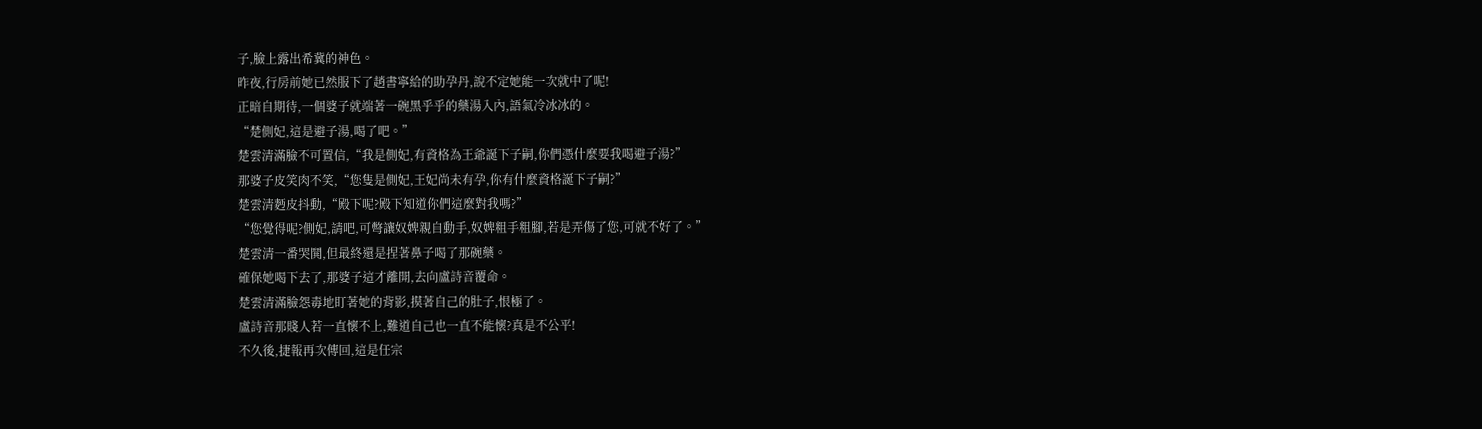子,臉上露出希冀的神色。
昨夜,行房前她已然服下了趙書寧給的助孕丹,說不定她能一次就中了呢!
正暗自期待,一個婆子就端著一碗黑乎乎的藥湯入內,語氣冷冰冰的。
“楚側妃,這是避子湯,喝了吧。”
楚雲清滿臉不可置信,“我是側妃,有資格為王爺誕下子嗣,你們憑什麼要我喝避子湯?”
那婆子皮笑肉不笑,“您隻是側妃,王妃尚未有孕,你有什麼資格誕下子嗣?”
楚雲清麪皮抖動,“殿下呢?殿下知道你們這麼對我嗎?”
“您覺得呢?側妃,請吧,可彆讓奴婢親自動手,奴婢粗手粗腳,若是弄傷了您,可就不好了。”
楚雲清一番哭鬨,但最終還是捏著鼻子喝了那碗藥。
確保她喝下去了,那婆子這才離開,去向盧詩音覆命。
楚雲清滿臉怨毒地盯著她的背影,摸著自己的肚子,恨極了。
盧詩音那賤人若一直懷不上,難道自己也一直不能懷?真是不公平!
不久後,捷報再次傳回,這是任宗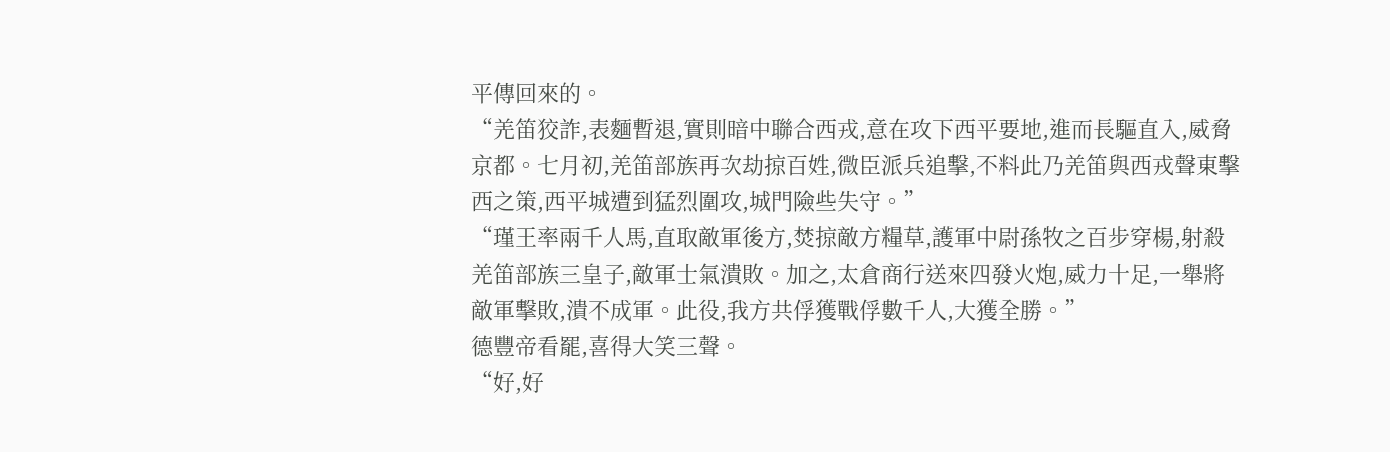平傳回來的。
“羌笛狡詐,表麵暫退,實則暗中聯合西戎,意在攻下西平要地,進而長驅直入,威脅京都。七月初,羌笛部族再次劫掠百姓,微臣派兵追擊,不料此乃羌笛與西戎聲東擊西之策,西平城遭到猛烈圍攻,城門險些失守。”
“瑾王率兩千人馬,直取敵軍後方,焚掠敵方糧草,護軍中尉孫牧之百步穿楊,射殺羌笛部族三皇子,敵軍士氣潰敗。加之,太倉商行送來四發火炮,威力十足,一舉將敵軍擊敗,潰不成軍。此役,我方共俘獲戰俘數千人,大獲全勝。”
德豐帝看罷,喜得大笑三聲。
“好,好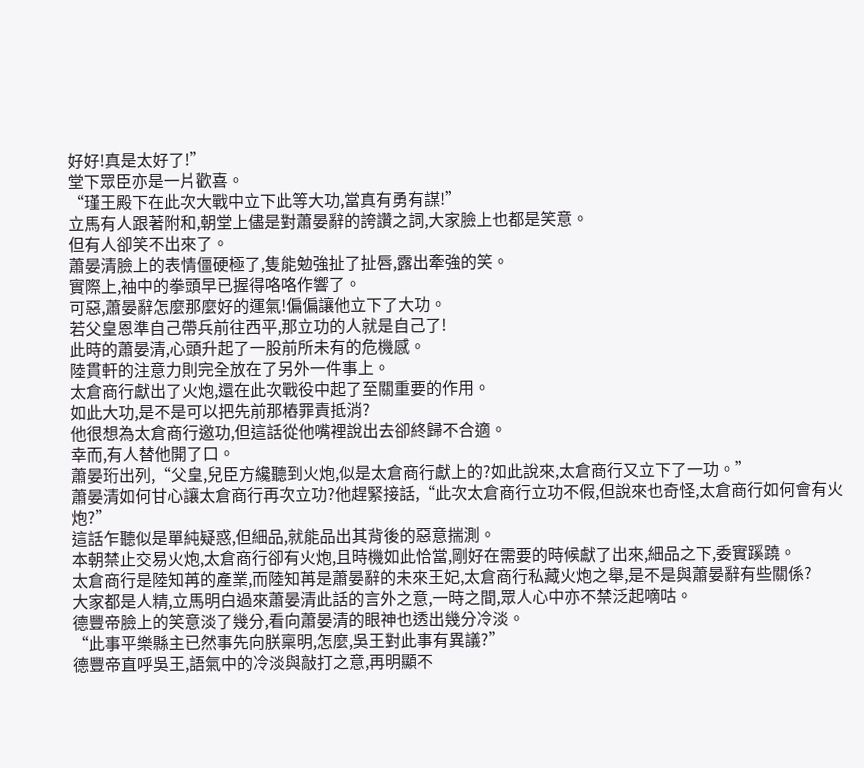好好!真是太好了!”
堂下眾臣亦是一片歡喜。
“瑾王殿下在此次大戰中立下此等大功,當真有勇有謀!”
立馬有人跟著附和,朝堂上儘是對蕭晏辭的誇讚之詞,大家臉上也都是笑意。
但有人卻笑不出來了。
蕭晏清臉上的表情僵硬極了,隻能勉強扯了扯唇,露出牽強的笑。
實際上,袖中的拳頭早已握得咯咯作響了。
可惡,蕭晏辭怎麼那麼好的運氣!偏偏讓他立下了大功。
若父皇恩準自己帶兵前往西平,那立功的人就是自己了!
此時的蕭晏清,心頭升起了一股前所未有的危機感。
陸貫軒的注意力則完全放在了另外一件事上。
太倉商行獻出了火炮,還在此次戰役中起了至關重要的作用。
如此大功,是不是可以把先前那樁罪責抵消?
他很想為太倉商行邀功,但這話從他嘴裡說出去卻終歸不合適。
幸而,有人替他開了口。
蕭晏珩出列,“父皇,兒臣方纔聽到火炮,似是太倉商行獻上的?如此說來,太倉商行又立下了一功。”
蕭晏清如何甘心讓太倉商行再次立功?他趕緊接話,“此次太倉商行立功不假,但說來也奇怪,太倉商行如何會有火炮?”
這話乍聽似是單純疑惑,但細品,就能品出其背後的惡意揣測。
本朝禁止交易火炮,太倉商行卻有火炮,且時機如此恰當,剛好在需要的時候獻了出來,細品之下,委實蹊蹺。
太倉商行是陸知苒的產業,而陸知苒是蕭晏辭的未來王妃,太倉商行私藏火炮之舉,是不是與蕭晏辭有些關係?
大家都是人精,立馬明白過來蕭晏清此話的言外之意,一時之間,眾人心中亦不禁泛起嘀咕。
德豐帝臉上的笑意淡了幾分,看向蕭晏清的眼神也透出幾分冷淡。
“此事平樂縣主已然事先向朕稟明,怎麼,吳王對此事有異議?”
德豐帝直呼吳王,語氣中的冷淡與敲打之意,再明顯不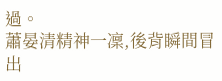過。
蕭晏清精神一凜,後背瞬間冒出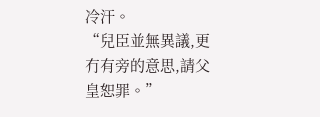冷汗。
“兒臣並無異議,更冇有旁的意思,請父皇恕罪。”